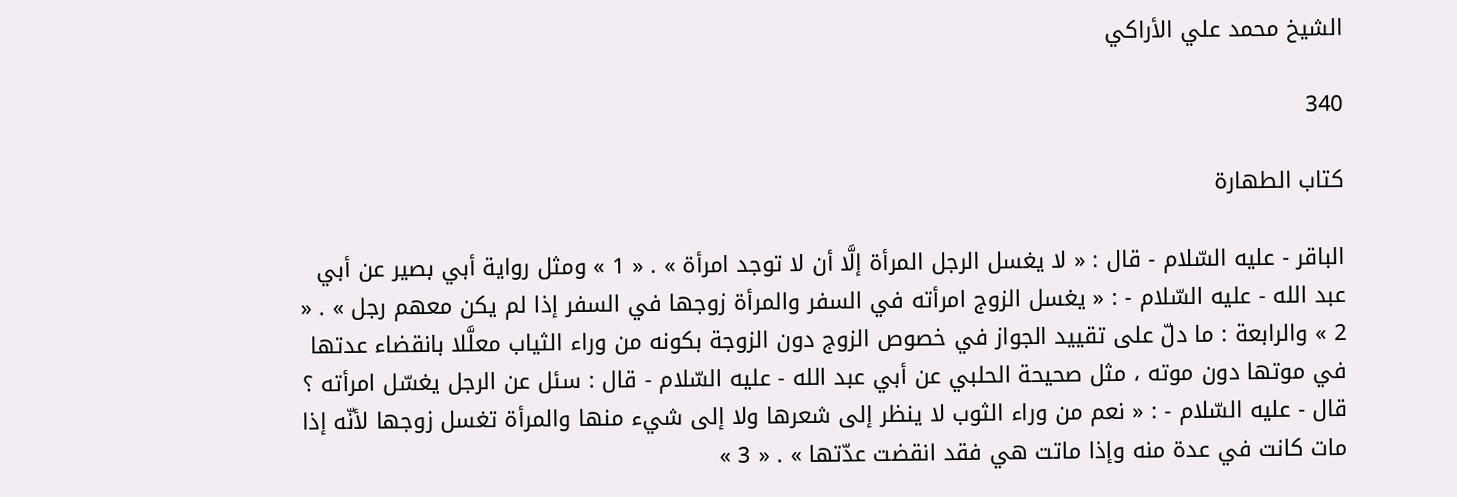الشيخ محمد علي الأراكي

340

كتاب الطهارة

الباقر - عليه السّلام - قال : « لا يغسل الرجل المرأة إلَّا أن لا توجد امرأة » . « 1 » ومثل رواية أبي بصير عن أبي عبد الله - عليه السّلام - : « يغسل الزوج امرأته في السفر والمرأة زوجها في السفر إذا لم يكن معهم رجل » . « 2 » والرابعة : ما دلّ على تقييد الجواز في خصوص الزوج دون الزوجة بكونه من وراء الثياب معلَّلا بانقضاء عدتها في موتها دون موته ، مثل صحيحة الحلبي عن أبي عبد الله - عليه السّلام - قال : سئل عن الرجل يغسّل امرأته ؟ قال - عليه السّلام - : « نعم من وراء الثوب لا ينظر إلى شعرها ولا إلى شيء منها والمرأة تغسل زوجها لأنّه إذا مات كانت في عدة منه وإذا ماتت هي فقد انقضت عدّتها » . « 3 »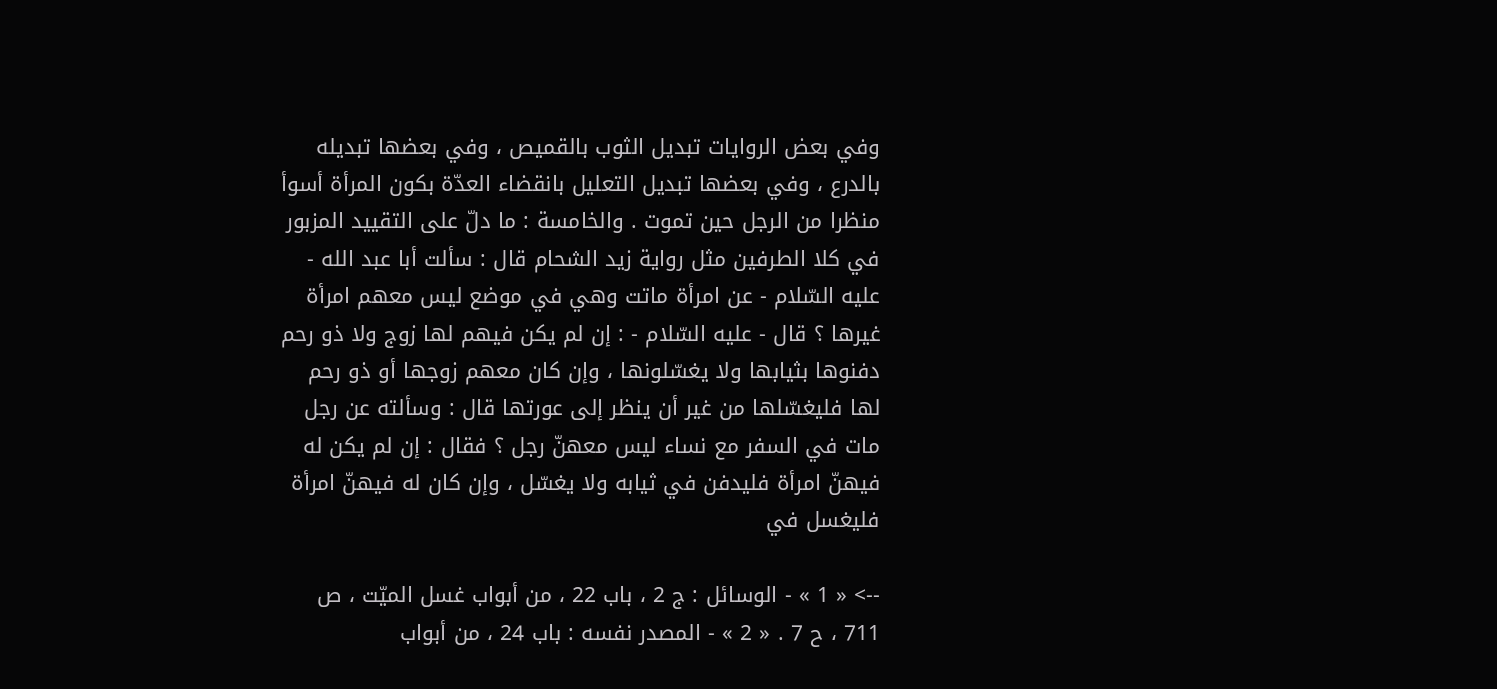وفي بعض الروايات تبديل الثوب بالقميص ، وفي بعضها تبديله بالدرع ، وفي بعضها تبديل التعليل بانقضاء العدّة بكون المرأة أسوأ منظرا من الرجل حين تموت . والخامسة : ما دلّ على التقييد المزبور في كلا الطرفين مثل رواية زيد الشحام قال : سألت أبا عبد الله - عليه السّلام - عن امرأة ماتت وهي في موضع ليس معهم امرأة غيرها ؟ قال - عليه السّلام - : إن لم يكن فيهم لها زوج ولا ذو رحم دفنوها بثيابها ولا يغسّلونها ، وإن كان معهم زوجها أو ذو رحم لها فليغسّلها من غير أن ينظر إلى عورتها قال : وسألته عن رجل مات في السفر مع نساء ليس معهنّ رجل ؟ فقال : إن لم يكن له فيهنّ امرأة فليدفن في ثيابه ولا يغسّل ، وإن كان له فيهنّ امرأة فليغسل في

--> « 1 » - الوسائل : ج 2 ، باب 22 ، من أبواب غسل الميّت ، ص 711 ، ح 7 . « 2 » - المصدر نفسه : باب 24 ، من أبواب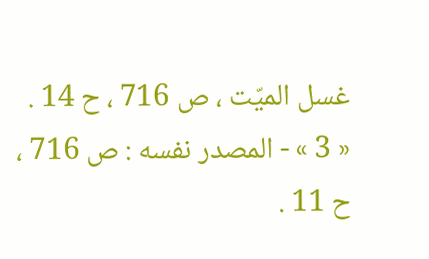غسل الميّت ، ص 716 ، ح 14 . « 3 » - المصدر نفسه : ص 716 ، ح 11 .